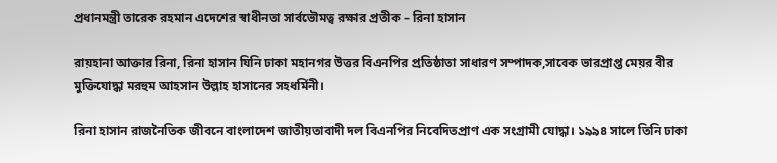প্রধানমন্ত্রী তারেক রহমান এদেশের স্বাধীনতা সার্বভৌমত্ব রক্ষার প্রতীক – রিনা হাসান

রায়হানা আক্তার রিনা, রিনা হাসান যিনি ঢাকা মহানগর উত্তর বিএনপির প্রতিষ্ঠাতা সাধারণ সম্পাদক,সাবেক ভারপ্রাপ্ত মেয়র বীর মুক্তিযোদ্ধা মরহুম আহসান উল্লাহ হাসানের সহধর্মিনী।

রিনা হাসান রাজনৈতিক জীবনে বাংলাদেশ জাতীয়তাবাদী দল বিএনপির নিবেদিতপ্রাণ এক সংগ্রামী যোদ্ধা। ১৯৯৪ সালে তিনি ঢাকা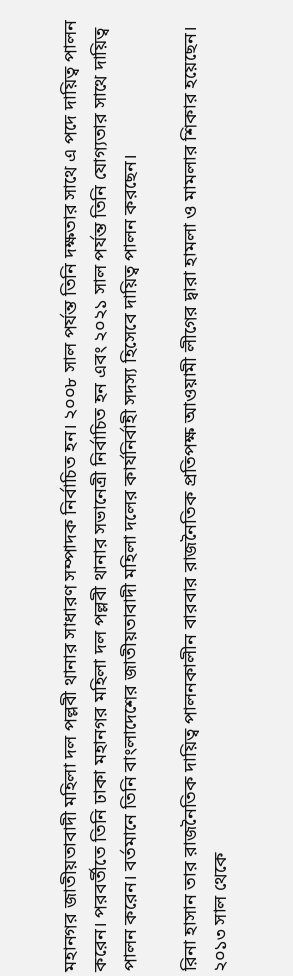মহানগর জাতীয়তাবাদী মহিলা দল পল্লবী থানার সাধারণ সম্পাদক নির্বাচিত হন। ২০০৮ সাল পর্যন্ত তিনি দক্ষতার সাথে এ পদে দায়িত্ব পালন করেন। পরবর্তীতে তিনি ঢাকা মহানগর মহিলা দল পল্লবী থানার সভানেত্রী নির্বাচিত হন এবং ২০২১ সাল পর্যন্ত তিনি যোগ্যতার সাথে দায়িত্ব পালন করেন। বর্তমানে তিনি বাংলাদেশের জাতীয়তাবাদী মহিলা দলের কার্যনির্বাহী সদস্য হিসেবে দায়িত্ব পালন করছেন।

রিনা হাসান তার রাজনৈতিক দায়িত্ব পালনকালীন বারবার রাজনৈতিক প্রতিপক্ষ আওয়ামী লীগের দ্বারা হামলা ও মামলার শিকার হয়েছেন। ২০১৩ সাল থেকে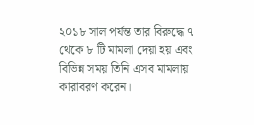২০১৮ সাল পর্যন্ত তার বিরুদ্ধে ৭ থেকে ৮ টি মামলা দেয়া হয় এবং বিভিন্ন সময় তিনি এসব মামলায় কারাবরণ করেন।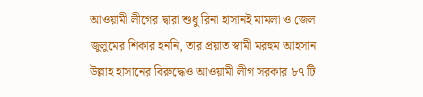আওয়ামী লীগের দ্বারা শুধু রিনা হাসানই মামলা ও জেল জুলুমের শিকার হননি, তার প্রয়াত স্বামী মরহুম আহসান উল্লাহ হাসানের বিরুদ্ধেও আওয়ামী লীগ সরকার ৮৭ টি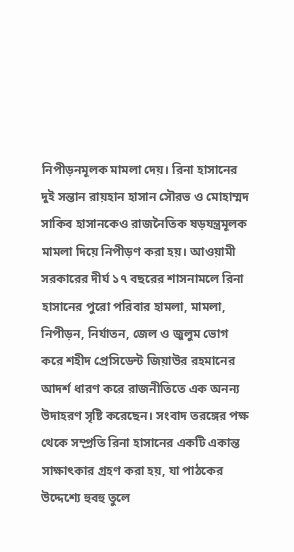নিপীড়নমূলক মামলা দেয়। রিনা হাসানের দুই সন্তান রায়হান হাসান সৌরভ ও মোহাম্মদ সাকিব হাসানকেও রাজনৈতিক ষড়যন্ত্রমূলক মামলা দিয়ে নিপীড়ণ করা হয়। আওয়ামী সরকারের দীর্ঘ ১৭ বছরের শাসনামলে রিনা হাসানের পুরো পরিবার হামলা, মামলা, নিপীড়ন, নির্যাতন, জেল ও জুলুম ভোগ করে শহীদ প্রেসিডেন্ট জিয়াউর রহমানের আদর্শ ধারণ করে রাজনীতিতে এক অনন্য উদাহরণ সৃষ্টি করেছেন। সংবাদ তরঙ্গের পক্ষ থেকে সম্প্রতি রিনা হাসানের একটি একান্ত সাক্ষাৎকার গ্রহণ করা হয়, যা পাঠকের উদ্দেশ্যে হুবহু তুলে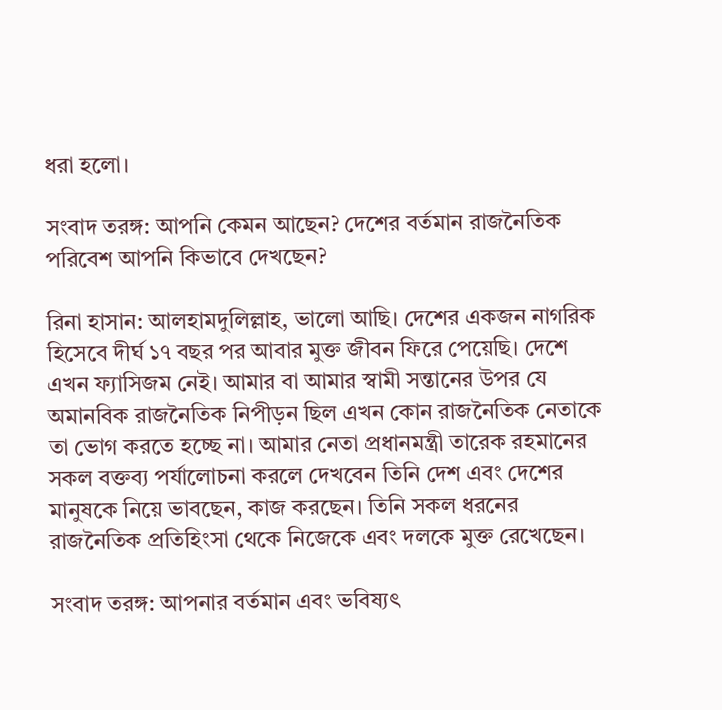ধরা হলো।

সংবাদ তরঙ্গ: আপনি কেমন আছেন? দেশের বর্তমান রাজনৈতিক পরিবেশ আপনি কিভাবে দেখছেন?

রিনা হাসান: আলহামদুলিল্লাহ, ভালো আছি। দেশের একজন নাগরিক হিসেবে দীর্ঘ ১৭ বছর পর আবার মুক্ত জীবন ফিরে পেয়েছি। দেশে এখন ফ্যাসিজম নেই। আমার বা আমার স্বামী সন্তানের উপর যে অমানবিক রাজনৈতিক নিপীড়ন ছিল এখন কোন রাজনৈতিক নেতাকে তা ভোগ করতে হচ্ছে না। আমার নেতা প্রধানমন্ত্রী তারেক রহমানের সকল বক্তব্য পর্যালোচনা করলে দেখবেন তিনি দেশ এবং দেশের মানুষকে নিয়ে ভাবছেন, কাজ করছেন। তিনি সকল ধরনের রাজনৈতিক প্রতিহিংসা থেকে নিজেকে এবং দলকে মুক্ত রেখেছেন।

সংবাদ তরঙ্গ: আপনার বর্তমান এবং ভবিষ্যৎ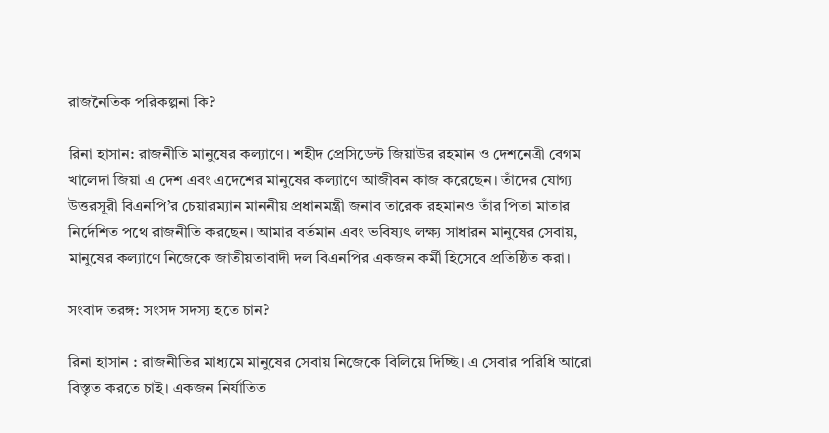রাজনৈতিক পরিকল্পনা কি?

রিনা হাসান: রাজনীতি মানুষের কল্যাণে। শহীদ প্রেসিডেন্ট জিয়াউর রহমান ও দেশনেত্রী বেগম খালেদা জিয়া এ দেশ এবং এদেশের মানুষের কল্যাণে আজীবন কাজ করেছেন। তাঁদের যোগ্য উত্তরসূরী বিএনপি’র চেয়ারম্যান মাননীয় প্রধানমন্ত্রী জনাব তারেক রহমানও তাঁর পিতা মাতার নির্দেশিত পথে রাজনীতি করছেন। আমার বর্তমান এবং ভবিষ্যৎ লক্ষ্য সাধারন মানুষের সেবায়, মানুষের কল্যাণে নিজেকে জাতীয়তাবাদী দল বিএনপির একজন কর্মী হিসেবে প্রতিষ্ঠিত করা।

সংবাদ তরঙ্গ: সংসদ সদস্য হতে চান?

রিনা হাসান : রাজনীতির মাধ্যমে মানুষের সেবায় নিজেকে বিলিয়ে দিচ্ছি। এ সেবার পরিধি আরো বিস্তৃত করতে চাই। একজন নির্যাতিত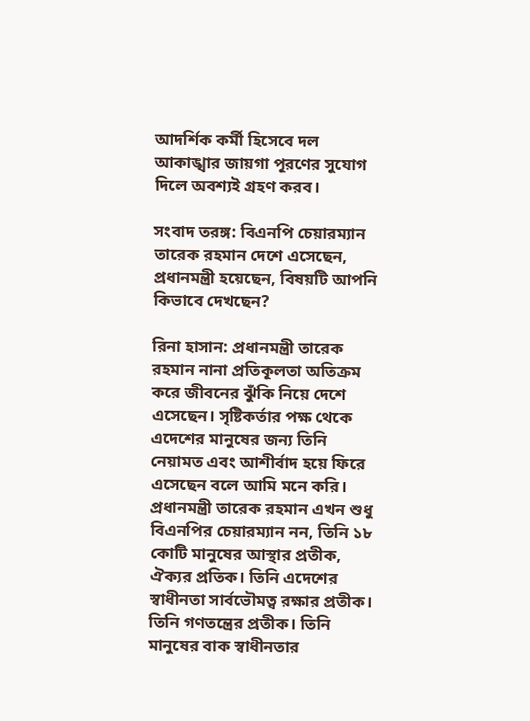আদর্শিক কর্মী হিসেবে দল আকাঙ্খার জায়গা পূরণের সুযোগ দিলে অবশ্যই গ্রহণ করব।

সংবাদ তরঙ্গ: বিএনপি চেয়ারম্যান তারেক রহমান দেশে এসেছেন, প্রধানমন্ত্রী হয়েছেন, বিষয়টি আপনি কিভাবে দেখছেন?

রিনা হাসান: প্রধানমন্ত্রী তারেক রহমান নানা প্রতিকূলতা অতিক্রম করে জীবনের ঝুঁকি নিয়ে দেশে এসেছেন। সৃষ্টিকর্তার পক্ষ থেকে এদেশের মানুষের জন্য তিনি নেয়ামত এবং আশীর্বাদ হয়ে ফিরে এসেছেন বলে আমি মনে করি। প্রধানমন্ত্রী তারেক রহমান এখন শুধু বিএনপির চেয়ারম্যান নন, তিনি ১৮ কোটি মানুষের আস্থার প্রতীক, ঐক্যর প্রতিক। তিনি এদেশের স্বাধীনতা সার্বভৌমত্ব রক্ষার প্রতীক। তিনি গণতন্ত্রের প্রতীক। তিনি মানুষের বাক স্বাধীনতার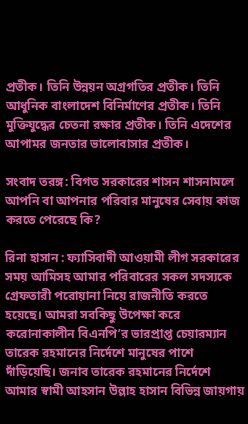প্রতীক। তিনি উন্নয়ন অগ্রগতির প্রতীক। তিনি আধুনিক বাংলাদেশ বিনির্মাণের প্রতীক। তিনি মুক্তিযুদ্ধের চেতনা রক্ষার প্রতীক। তিনি এদেশের আপামর জনতার ভালোবাসার প্রতীক।

সংবাদ তরঙ্গ: বিগত সরকারের শাসন শাসনামলে আপনি বা আপনার পরিবার মানুষের সেবায় কাজ করতে পেরেছে কি?

রিনা হাসান : ফ্যাসিবাদী আওয়ামী লীগ সরকারের সময় আমিসহ আমার পরিবারের সকল সদস্যকে গ্রেফতারী পরোয়ানা নিয়ে রাজনীতি করতে হয়েছে। আমরা সবকিছু উপেক্ষা করে করোনাকালীন বিএনপি’র ভারপ্রাপ্ত চেয়ারম্যান তারেক রহমানের নির্দেশে মানুষের পাশে দাঁড়িয়েছি। জনাব তারেক রহমানের নির্দেশে আমার স্বামী আহসান উল্লাহ হাসান বিভিন্ন জায়গায়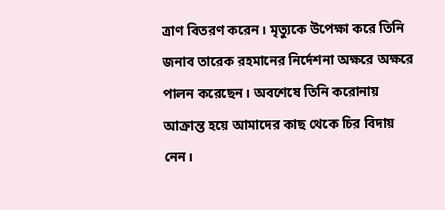ত্রাণ বিতরণ করেন। মৃত্যুকে উপেক্ষা করে তিনি জনাব তারেক রহমানের নির্দেশনা অক্ষরে অক্ষরে পালন করেছেন। অবশেষে তিনি করোনায় আক্রান্ত হয়ে আমাদের কাছ থেকে চির বিদায় নেন।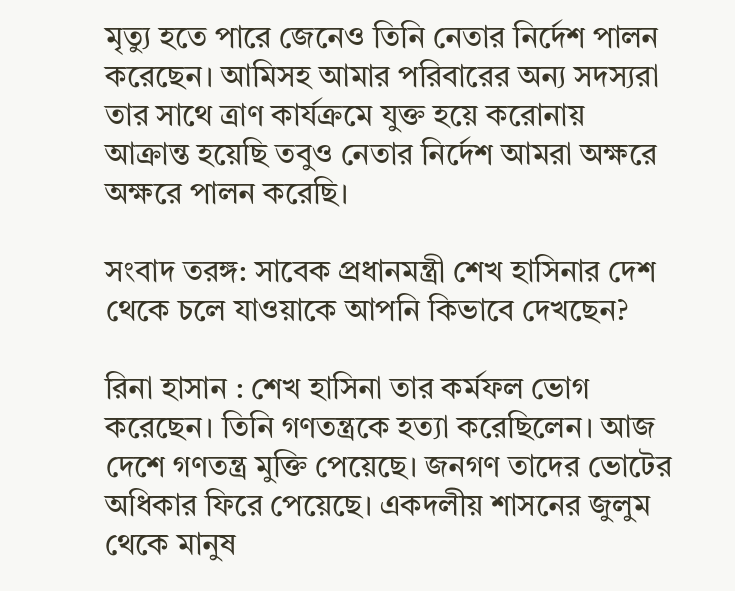মৃত্যু হতে পারে জেনেও তিনি নেতার নির্দেশ পালন করেছেন। আমিসহ আমার পরিবারের অন্য সদস্যরা তার সাথে ত্রাণ কার্যক্রমে যুক্ত হয়ে করোনায় আক্রান্ত হয়েছি তবুও নেতার নির্দেশ আমরা অক্ষরে অক্ষরে পালন করেছি।

সংবাদ তরঙ্গ: সাবেক প্রধানমন্ত্রী শেখ হাসিনার দেশ থেকে চলে যাওয়াকে আপনি কিভাবে দেখছেন?

রিনা হাসান : শেখ হাসিনা তার কর্মফল ভোগ করেছেন। তিনি গণতন্ত্রকে হত্যা করেছিলেন। আজ দেশে গণতন্ত্র মুক্তি পেয়েছে। জনগণ তাদের ভোটের অধিকার ফিরে পেয়েছে। একদলীয় শাসনের জুলুম থেকে মানুষ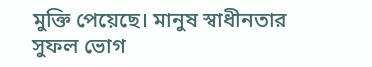মুক্তি পেয়েছে। মানুষ স্বাধীনতার সুফল ভোগ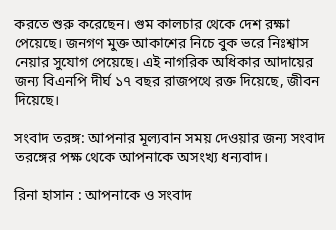করতে শুরু করেছেন। গুম কালচার থেকে দেশ রক্ষা পেয়েছে। জনগণ মুক্ত আকাশের নিচে বুক ভরে নিঃশ্বাস নেয়ার সুযোগ পেয়েছে। এই নাগরিক অধিকার আদায়ের জন্য বিএনপি দীর্ঘ ১৭ বছর রাজপথে রক্ত দিয়েছে, জীবন দিয়েছে।

সংবাদ তরঙ্গ: আপনার মূল্যবান সময় দেওয়ার জন্য সংবাদ তরঙ্গের পক্ষ থেকে আপনাকে অসংখ্য ধন্যবাদ।

রিনা হাসান : আপনাকে ও সংবাদ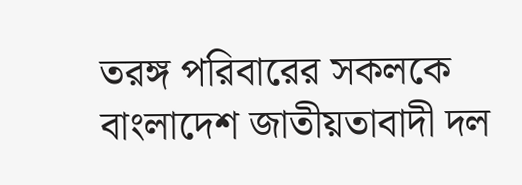তরঙ্গ পরিবারের সকলকে বাংলাদেশ জাতীয়তাবাদী দল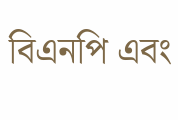বিএনপি এবং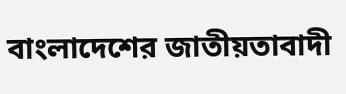বাংলাদেশের জাতীয়তাবাদী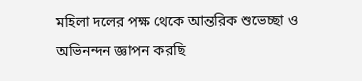মহিলা দলের পক্ষ থেকে আন্তরিক শুভেচ্ছা ও অভিনন্দন জ্ঞাপন করছি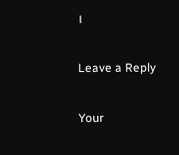।

Leave a Reply

Your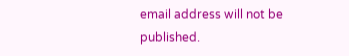email address will not be published.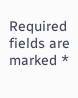Required fields are marked *